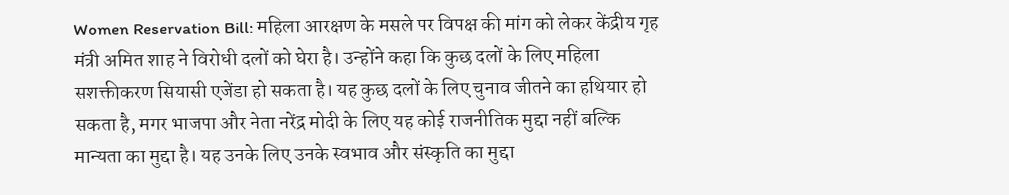Women Reservation Bill: महिला आरक्षण के मसले पर विपक्ष की मांग को लेकर केंद्रीय गृह मंत्री अमित शाह ने विरोधी दलों को घेरा है। उन्होंने कहा कि कुछ दलों के लिए महिला सशक्तीकरण सियासी एजेंडा हो सकता है। यह कुछ दलों के लिए चुनाव जीतने का हथियार हो सकता है, मगर भाजपा और नेता नरेंद्र मोदी के लिए यह कोई राजनीतिक मुद्दा नहीं बल्कि मान्यता का मुद्दा है। यह उनके लिए उनके स्वभाव और संस्कृति का मुद्दा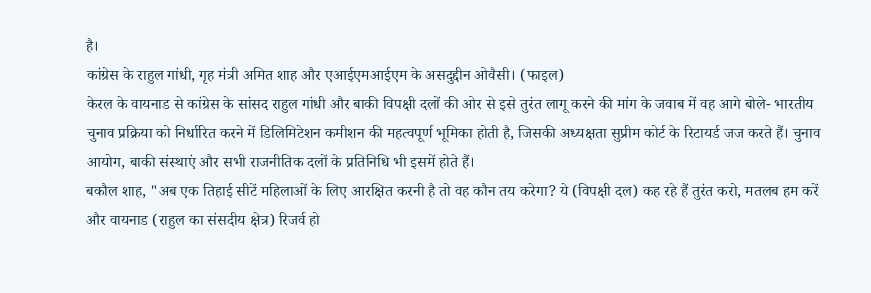है।
कांग्रेस के राहुल गांधी, गृह मंत्री अमित शाह और एआईएमआईएम के असदुद्दीन ओवैसी। (फाइल)
केरल के वायनाड से कांग्रेस के सांसद राहुल गांधी और बाकी विपक्षी दलों की ओर से इसे तुरंत लागू करने की मांग के जवाब में वह आगे बोले- भारतीय चुनाव प्रक्रिया को निर्धारित करने में डिलिमिटेशन कमीशन की महत्वपूर्ण भूमिका होती है, जिसकी अध्यक्षता सुप्रीम कोर्ट के रिटायर्ड जज करते हैं। चुनाव आयोग, बाकी संस्थाएं और सभी राजनीतिक दलों के प्रतिनिधि भी इसमें होते हैं।
बकौल शाह, "अब एक तिहाई सीटें महिलाओं के लिए आरक्षित करनी है तो वह कौन तय करेगा? ये (विपक्षी दल) कह रहे हैं तुरंत करो, मतलब हम करें और वायनाड (राहुल का संसदीय क्षेत्र) रिजर्व हो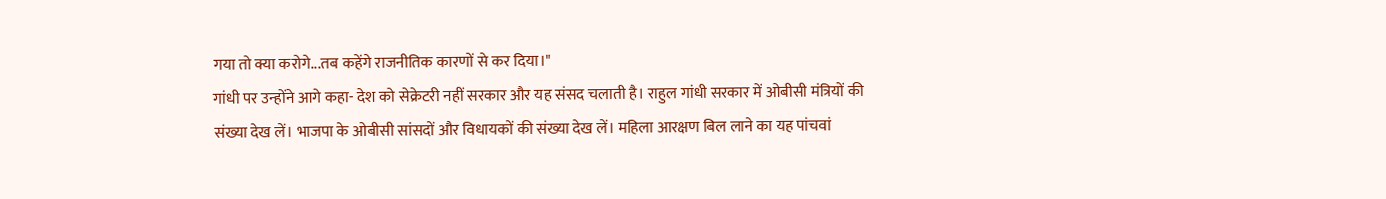गया तो क्या करोगे...तब कहेंगे राजनीतिक कारणों से कर दिया।"
गांधी पर उन्होंने आगे कहा- देश को सेक्रेटरी नहीं सरकार और यह संसद चलाती है। राहुल गांधी सरकार में ओबीसी मंत्रियों की संख्या देख लें। भाजपा के ओबीसी सांसदों और विधायकों की संख्या देख लें। महिला आरक्षण बिल लाने का यह पांचवां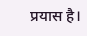प्रयास है।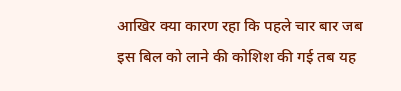आखिर क्या कारण रहा कि पहले चार बार जब इस बिल को लाने की कोशिश की गई तब यह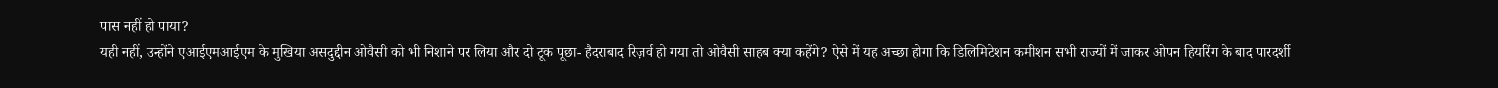पास नहीं हो पाया?
यही नहीं, उन्होंने एआईएमआईएम के मुखिया असदुद्दीन ओवैसी को भी निशाने पर लिया और दो टूक पूछा- हैदराबाद रिज़र्व हो गया तो ओवैसी साहब क्या कहेंगे? ऐसे में यह अच्छा होगा कि डिलिमिटेशन कमीशन सभी राज्यों में जाकर ओपन हियरिंग के बाद पारदर्शी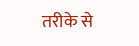तरीके से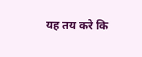यह तय करे कि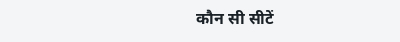कौन सी सीटें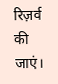रिज़र्व की जाएं।